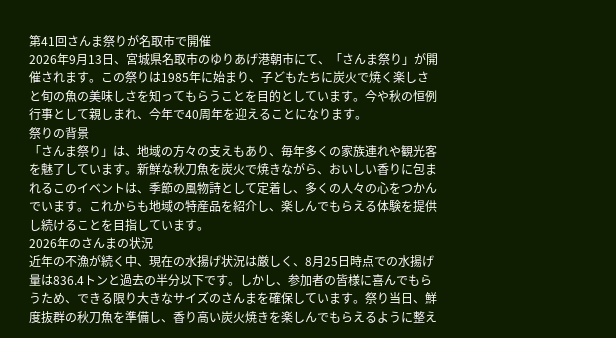第41回さんま祭りが名取市で開催
2026年9月13日、宮城県名取市のゆりあげ港朝市にて、「さんま祭り」が開催されます。この祭りは1985年に始まり、子どもたちに炭火で焼く楽しさと旬の魚の美味しさを知ってもらうことを目的としています。今や秋の恒例行事として親しまれ、今年で40周年を迎えることになります。
祭りの背景
「さんま祭り」は、地域の方々の支えもあり、毎年多くの家族連れや観光客を魅了しています。新鮮な秋刀魚を炭火で焼きながら、おいしい香りに包まれるこのイベントは、季節の風物詩として定着し、多くの人々の心をつかんでいます。これからも地域の特産品を紹介し、楽しんでもらえる体験を提供し続けることを目指しています。
2026年のさんまの状況
近年の不漁が続く中、現在の水揚げ状況は厳しく、8月25日時点での水揚げ量は836.4トンと過去の半分以下です。しかし、参加者の皆様に喜んでもらうため、できる限り大きなサイズのさんまを確保しています。祭り当日、鮮度抜群の秋刀魚を準備し、香り高い炭火焼きを楽しんでもらえるように整え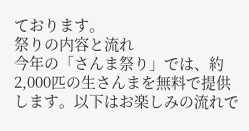ております。
祭りの内容と流れ
今年の「さんま祭り」では、約2,000匹の生さんまを無料で提供します。以下はお楽しみの流れで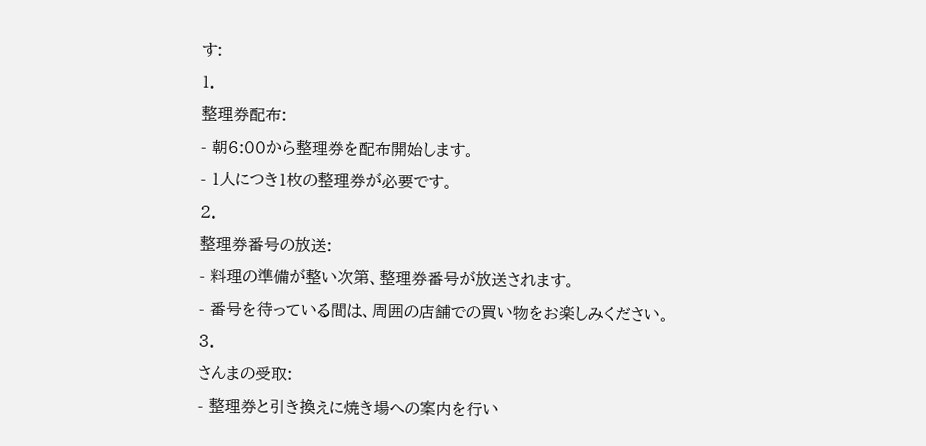す:
1.
整理券配布:
- 朝6:00から整理券を配布開始します。
- 1人につき1枚の整理券が必要です。
2.
整理券番号の放送:
- 料理の準備が整い次第、整理券番号が放送されます。
- 番号を待っている間は、周囲の店舗での買い物をお楽しみください。
3.
さんまの受取:
- 整理券と引き換えに焼き場への案内を行い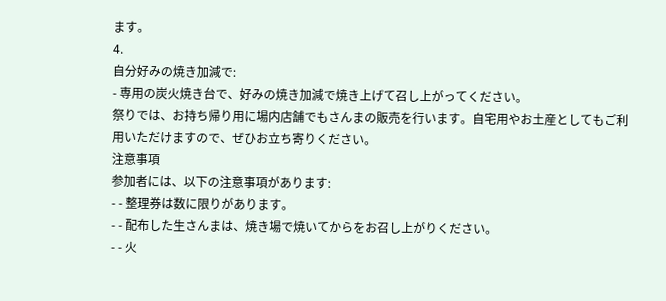ます。
4.
自分好みの焼き加減で:
- 専用の炭火焼き台で、好みの焼き加減で焼き上げて召し上がってください。
祭りでは、お持ち帰り用に場内店舗でもさんまの販売を行います。自宅用やお土産としてもご利用いただけますので、ぜひお立ち寄りください。
注意事項
参加者には、以下の注意事項があります:
- - 整理券は数に限りがあります。
- - 配布した生さんまは、焼き場で焼いてからをお召し上がりください。
- - 火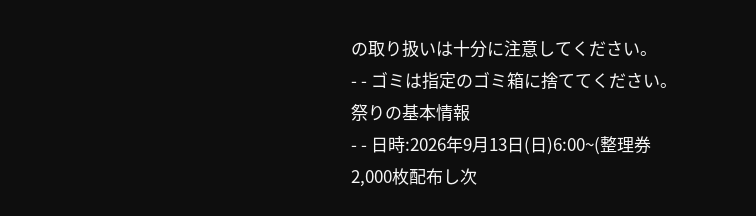の取り扱いは十分に注意してください。
- - ゴミは指定のゴミ箱に捨ててください。
祭りの基本情報
- - 日時:2026年9月13日(日)6:00~(整理券2,000枚配布し次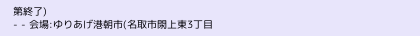第終了)
- - 会場:ゆりあげ港朝市(名取市閖上東3丁目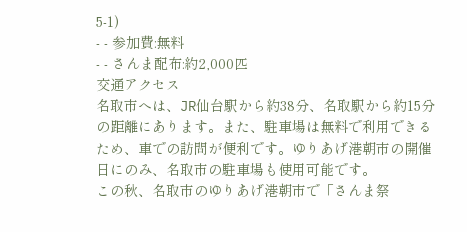5-1)
- - 参加費:無料
- - さんま配布:約2,000匹
交通アクセス
名取市へは、JR仙台駅から約38分、名取駅から約15分の距離にあります。また、駐車場は無料で利用できるため、車での訪問が便利です。ゆりあげ港朝市の開催日にのみ、名取市の駐車場も使用可能です。
この秋、名取市のゆりあげ港朝市で「さんま祭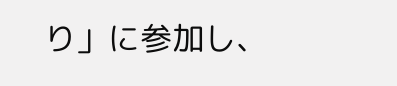り」に参加し、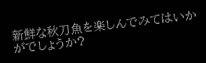新鮮な秋刀魚を楽しんでみてはいかがでしょうか?